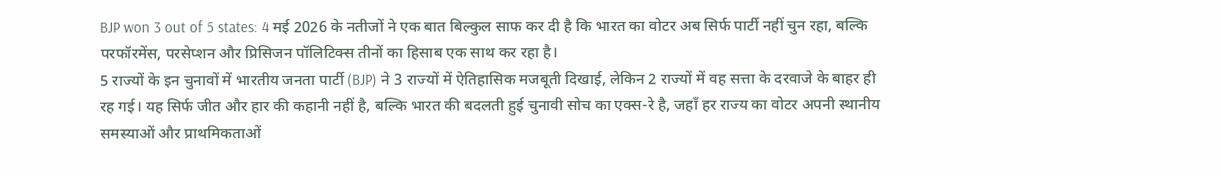BJP won 3 out of 5 states: 4 मई 2026 के नतीजों ने एक बात बिल्कुल साफ कर दी है कि भारत का वोटर अब सिर्फ पार्टी नहीं चुन रहा, बल्कि परफॉरमेंस, परसेप्शन और प्रिसिजन पॉलिटिक्स तीनों का हिसाब एक साथ कर रहा है।
5 राज्यों के इन चुनावों में भारतीय जनता पार्टी (BJP) ने 3 राज्यों में ऐतिहासिक मजबूती दिखाई, लेकिन 2 राज्यों में वह सत्ता के दरवाजे के बाहर ही रह गई। यह सिर्फ जीत और हार की कहानी नहीं है, बल्कि भारत की बदलती हुई चुनावी सोच का एक्स-रे है, जहाँ हर राज्य का वोटर अपनी स्थानीय समस्याओं और प्राथमिकताओं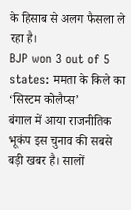के हिसाब से अलग फैसला ले रहा है।
BJP won 3 out of 5 states: ममता के किले का ‘सिस्टम कोलैप्स’
बंगाल में आया राजनीतिक भूकंप इस चुनाव की सबसे बड़ी खबर है। सालों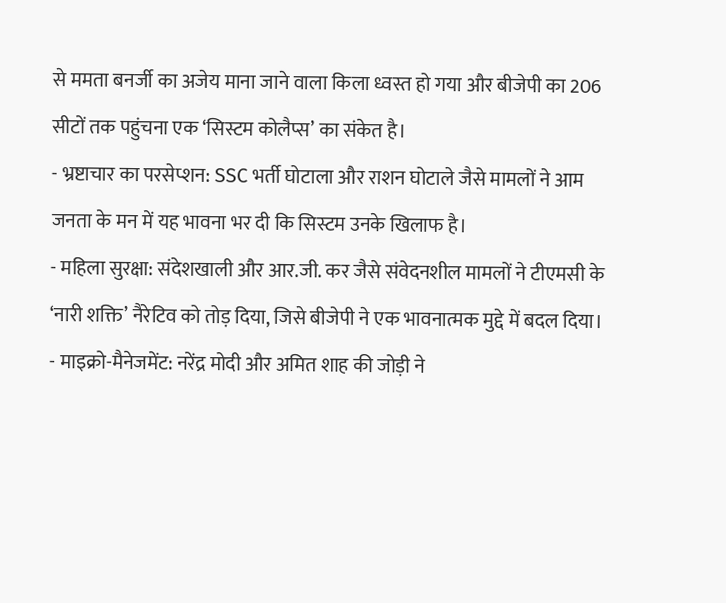से ममता बनर्जी का अजेय माना जाने वाला किला ध्वस्त हो गया और बीजेपी का 206 सीटों तक पहुंचना एक ‘सिस्टम कोलैप्स’ का संकेत है।
- भ्रष्टाचार का परसेप्शन: SSC भर्ती घोटाला और राशन घोटाले जैसे मामलों ने आम जनता के मन में यह भावना भर दी कि सिस्टम उनके खिलाफ है।
- महिला सुरक्षा: संदेशखाली और आर.जी. कर जैसे संवेदनशील मामलों ने टीएमसी के ‘नारी शक्ति’ नैरेटिव को तोड़ दिया, जिसे बीजेपी ने एक भावनात्मक मुद्दे में बदल दिया।
- माइक्रो-मैनेजमेंट: नरेंद्र मोदी और अमित शाह की जोड़ी ने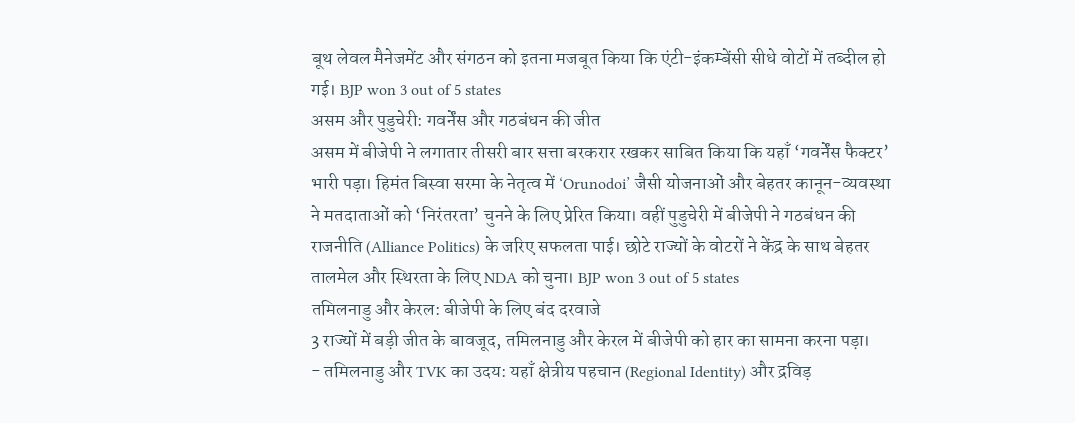बूथ लेवल मैनेजमेंट और संगठन को इतना मजबूत किया कि एंटी-इंकम्बेंसी सीधे वोटों में तब्दील हो गई। BJP won 3 out of 5 states
असम और पुडुचेरी: गवर्नेंस और गठबंधन की जीत
असम में बीजेपी ने लगातार तीसरी बार सत्ता बरकरार रखकर साबित किया कि यहाँ ‘गवर्नेंस फैक्टर’ भारी पड़ा। हिमंत बिस्वा सरमा के नेतृत्व में ‘Orunodoi’ जैसी योजनाओं और बेहतर कानून-व्यवस्था ने मतदाताओं को ‘निरंतरता’ चुनने के लिए प्रेरित किया। वहीं पुडुचेरी में बीजेपी ने गठबंधन की राजनीति (Alliance Politics) के जरिए सफलता पाई। छोटे राज्यों के वोटरों ने केंद्र के साथ बेहतर तालमेल और स्थिरता के लिए NDA को चुना। BJP won 3 out of 5 states
तमिलनाडु और केरल: बीजेपी के लिए बंद दरवाजे
3 राज्यों में बड़ी जीत के बावजूद, तमिलनाडु और केरल में बीजेपी को हार का सामना करना पड़ा।
- तमिलनाडु और TVK का उदय: यहाँ क्षेत्रीय पहचान (Regional Identity) और द्रविड़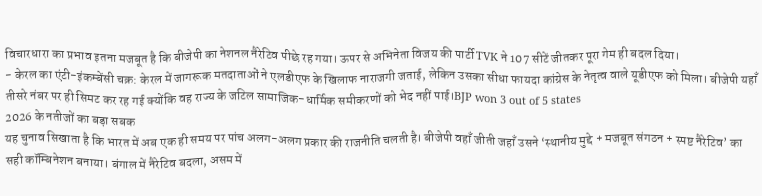विचारधारा का प्रभाव इतना मजबूत है कि बीजेपी का नेशनल नैरेटिव पीछे रह गया। ऊपर से अभिनेता विजय की पार्टी TVK ने 107 सीटें जीतकर पूरा गेम ही बदल दिया।
- केरल का एंटी-इंकम्बेंसी चक्र: केरल में जागरूक मतदाताओं ने एलडीएफ के खिलाफ नाराजगी जताई, लेकिन उसका सीधा फायदा कांग्रेस के नेतृत्व वाले यूडीएफ को मिला। बीजेपी यहाँ तीसरे नंबर पर ही सिमट कर रह गई क्योंकि वह राज्य के जटिल सामाजिक-धार्मिक समीकरणों को भेद नहीं पाई।BJP won 3 out of 5 states
2026 के नतीजों का बड़ा सबक
यह चुनाव सिखाता है कि भारत में अब एक ही समय पर पांच अलग-अलग प्रकार की राजनीति चलती है। बीजेपी वहाँ जीती जहाँ उसने ‘स्थानीय मुद्दे + मजबूत संगठन + स्पष्ट नैरेटिव’ का सही कॉम्बिनेशन बनाया। बंगाल में नैरेटिव बदला, असम में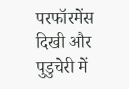परफॉरमेंस दिखी और पुडुचेरी में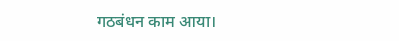गठबंधन काम आया।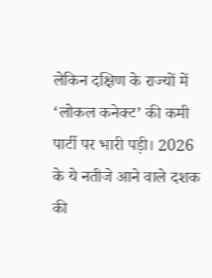लेकिन दक्षिण के राज्यों में ‘लोकल कनेक्ट’ की कमी पार्टी पर भारी पड़ी। 2026 के ये नतीजे आने वाले दशक की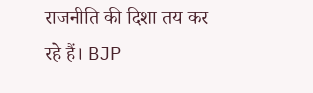राजनीति की दिशा तय कर रहे हैं। BJP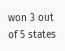won 3 out of 5 states